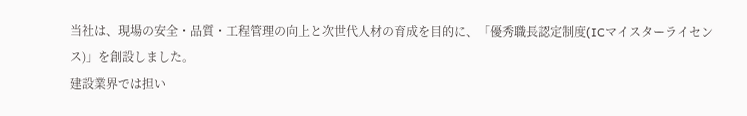当社は、現場の安全・品質・工程管理の向上と次世代人材の育成を目的に、「優秀職長認定制度(ICマイスターライセンス)」を創設しました。
建設業界では担い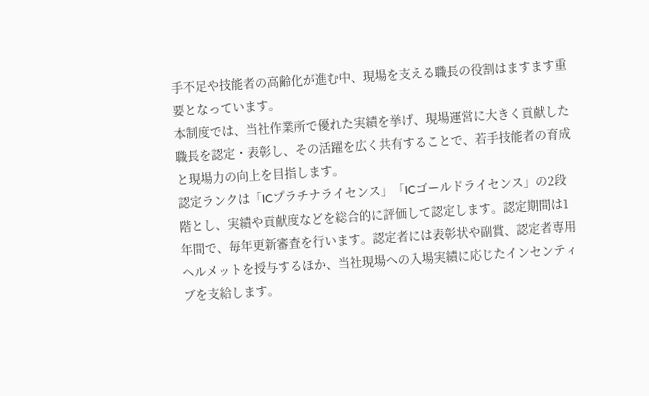手不足や技能者の高齢化が進む中、現場を支える職長の役割はますます重要となっています。
本制度では、当社作業所で優れた実績を挙げ、現場運営に大きく貢献した職長を認定・表彰し、その活躍を広く共有することで、若手技能者の育成と現場力の向上を目指します。
認定ランクは「ICプラチナライセンス」「ICゴールドライセンス」の2段階とし、実績や貢献度などを総合的に評価して認定します。認定期間は1年間で、毎年更新審査を行います。認定者には表彰状や副賞、認定者専用ヘルメットを授与するほか、当社現場への入場実績に応じたインセンティブを支給します。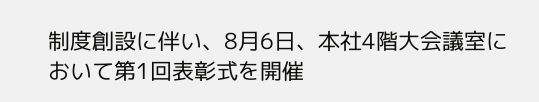制度創設に伴い、8月6日、本社4階大会議室において第1回表彰式を開催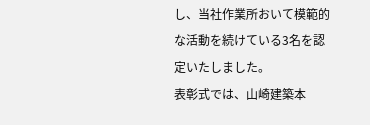し、当社作業所おいて模範的な活動を続けている3名を認定いたしました。
表彰式では、山崎建築本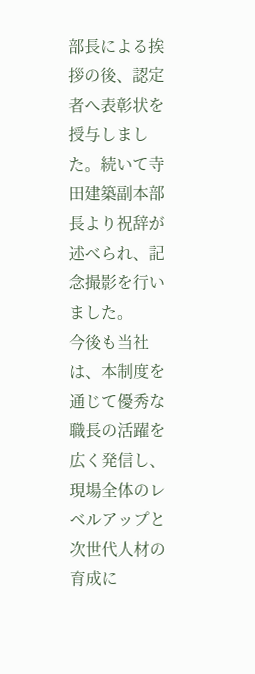部長による挨拶の後、認定者へ表彰状を授与しました。続いて寺田建築副本部長より祝辞が述べられ、記念撮影を行いました。
今後も当社は、本制度を通じて優秀な職長の活躍を広く発信し、現場全体のレベルアップと次世代人材の育成に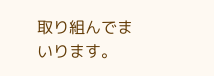取り組んでまいります。